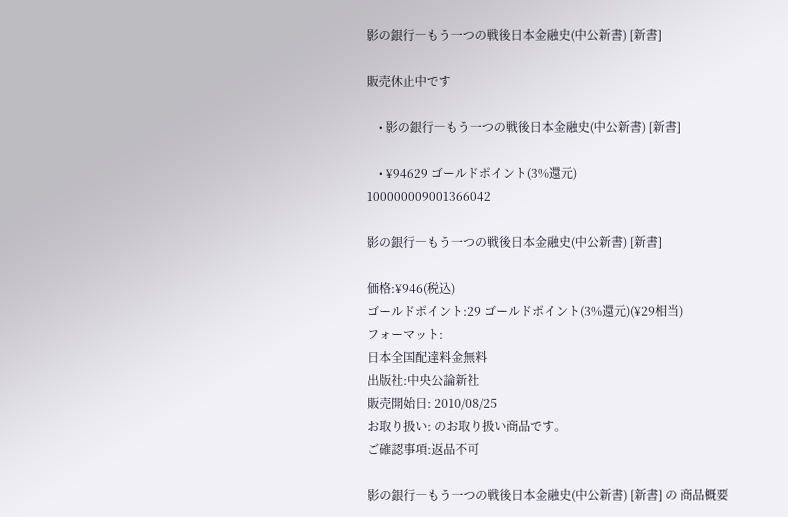影の銀行―もう一つの戦後日本金融史(中公新書) [新書]

販売休止中です

    • 影の銀行―もう一つの戦後日本金融史(中公新書) [新書]

    • ¥94629 ゴールドポイント(3%還元)
100000009001366042

影の銀行―もう一つの戦後日本金融史(中公新書) [新書]

価格:¥946(税込)
ゴールドポイント:29 ゴールドポイント(3%還元)(¥29相当)
フォーマット:
日本全国配達料金無料
出版社:中央公論新社
販売開始日: 2010/08/25
お取り扱い: のお取り扱い商品です。
ご確認事項:返品不可

影の銀行―もう一つの戦後日本金融史(中公新書) [新書] の 商品概要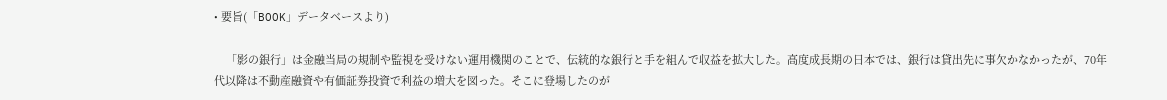• 要旨(「BOOK」データベースより)

    「影の銀行」は金融当局の規制や監視を受けない運用機関のことで、伝統的な銀行と手を組んで収益を拡大した。高度成長期の日本では、銀行は貸出先に事欠かなかったが、70年代以降は不動産融資や有価証券投資で利益の増大を図った。そこに登場したのが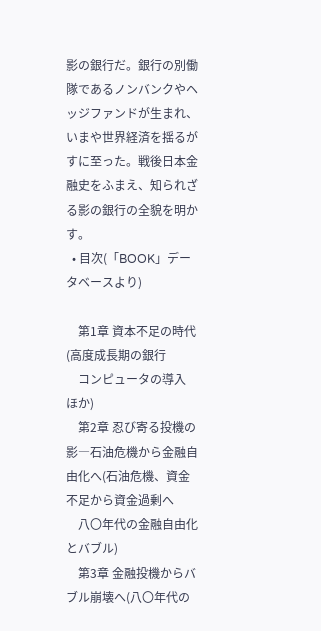影の銀行だ。銀行の別働隊であるノンバンクやヘッジファンドが生まれ、いまや世界経済を揺るがすに至った。戦後日本金融史をふまえ、知られざる影の銀行の全貌を明かす。
  • 目次(「BOOK」データベースより)

    第1章 資本不足の時代(高度成長期の銀行
    コンピュータの導入 ほか)
    第2章 忍び寄る投機の影―石油危機から金融自由化へ(石油危機、資金不足から資金過剰へ
    八〇年代の金融自由化とバブル)
    第3章 金融投機からバブル崩壊へ(八〇年代の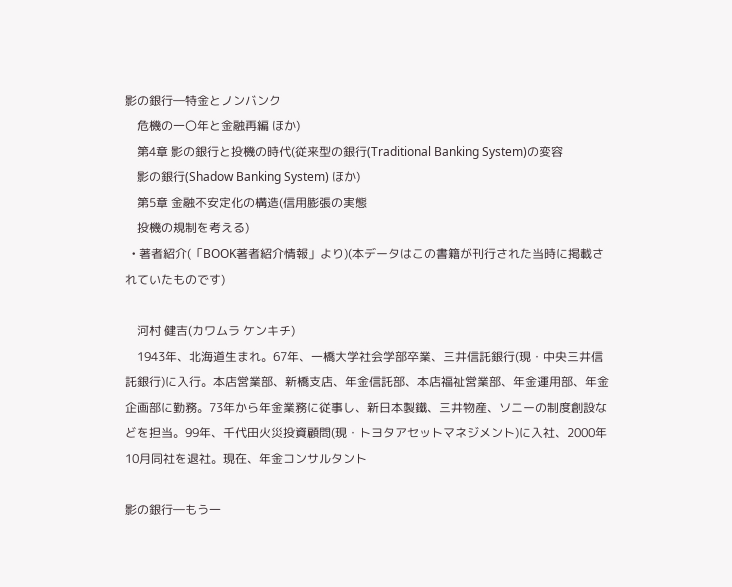影の銀行―特金とノンバンク
    危機の一〇年と金融再編 ほか)
    第4章 影の銀行と投機の時代(従来型の銀行(Traditional Banking System)の変容
    影の銀行(Shadow Banking System) ほか)
    第5章 金融不安定化の構造(信用膨張の実態
    投機の規制を考える)
  • 著者紹介(「BOOK著者紹介情報」より)(本データはこの書籍が刊行された当時に掲載されていたものです)

    河村 健吉(カワムラ ケンキチ)
    1943年、北海道生まれ。67年、一橋大学社会学部卒業、三井信託銀行(現・中央三井信託銀行)に入行。本店営業部、新橋支店、年金信託部、本店福祉営業部、年金運用部、年金企画部に勤務。73年から年金業務に従事し、新日本製鐵、三井物産、ソニーの制度創設などを担当。99年、千代田火災投資顧問(現・トヨタアセットマネジメント)に入社、2000年10月同社を退社。現在、年金コンサルタント

影の銀行―もう一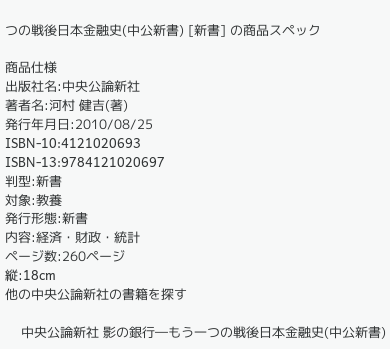つの戦後日本金融史(中公新書) [新書] の商品スペック

商品仕様
出版社名:中央公論新社
著者名:河村 健吉(著)
発行年月日:2010/08/25
ISBN-10:4121020693
ISBN-13:9784121020697
判型:新書
対象:教養
発行形態:新書
内容:経済・財政・統計
ページ数:260ページ
縦:18cm
他の中央公論新社の書籍を探す

    中央公論新社 影の銀行―もう一つの戦後日本金融史(中公新書)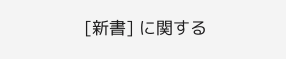[新書] に関する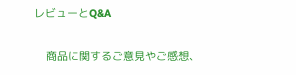レビューとQ&A

    商品に関するご意見やご感想、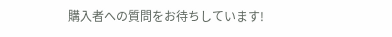購入者への質問をお待ちしています!